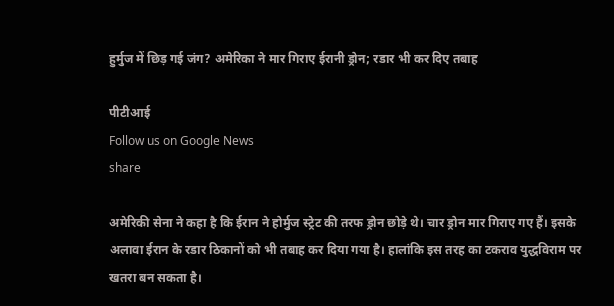हुर्मुज में छिड़ गई जंग? अमेरिका ने मार गिराए ईरानी ड्रोन; रडार भी कर दिए तबाह

पीटीआई
Follow us on Google News
share

अमेरिकी सेना ने कहा है कि ईरान ने होर्मुज स्ट्रेट की तरफ ड्रोन छोड़े थे। चार ड्रोन मार गिराए गए हैं। इसके अलावा ईरान के रडार ठिकानों को भी तबाह कर दिया गया है। हालांकि इस तरह का टकराव युद्धविराम पर खतरा बन सकता है।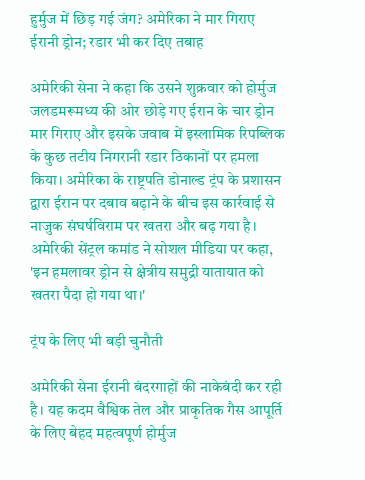हुर्मुज में छिड़ गई जंग? अमेरिका ने मार गिराए ईरानी ड्रोन; रडार भी कर दिए तबाह

अमेरिकी सेना ने कहा कि उसने शुक्रवार को होर्मुज जलडमरूमध्य की ओर छोड़े गए ईरान के चार ड्रोन मार गिराए और इसके जवाब में इस्लामिक रिपब्लिक के कुछ तटीय निगरानी रडार ठिकानों पर हमला किया। अमेरिका के राष्ट्रपति डोनाल्ड ट्रंप के प्रशासन द्वारा ईरान पर दबाव बढ़ाने के बीच इस कार्रवाई से नाजुक संघर्षविराम पर खतरा और बढ़ गया है। अमेरिकी सेंट्रल कमांड ने सोशल मीडिया पर कहा, 'इन हमलावर ड्रोन से क्षेत्रीय समुद्री यातायात को खतरा पैदा हो गया था।'

ट्रंप के लिए भी बड़ी चुनौती

अमेरिकी सेना ईरानी बंदरगाहों की नाकेबंदी कर रही है। यह कदम वैश्विक तेल और प्राकृतिक गैस आपूर्ति के लिए बेहद महत्वपूर्ण होर्मुज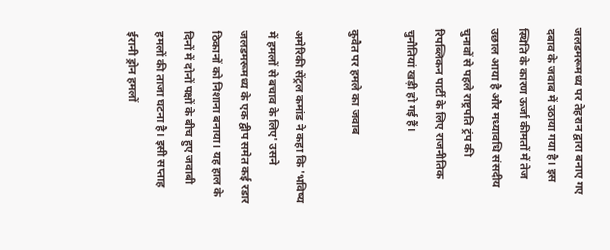जलडमरूमध्य पर तेहरान द्वारा बनाए गए दबाव के जवाब में उठाया गया है। इस स्थिति के कारण ऊर्जा कीमतों में तेज उछाल आया है और मध्यावधि संसदीय चुनावों से पहले राष्ट्रपति ट्रंप की रिपब्लिकन पार्टी के लिए राजनीतिक चुनौतियां खड़ी हो गई हैं।

कुवैत पर हमले का जवाब

अमेरिकी सेंट्रल कमांड ने कहा कि 'भविष्य में हमलों से बचाव के लिए' उसने जलडमरूमध्य के एक द्वीप समेत कई रडार ठिकानों को निशाना बनाया। यह हाल के दिनों में दोनों पक्षों के बीच हुए जवाबी हमलों की ताजा घटना है। इसी सप्ताह ईरानी ड्रोन हमलों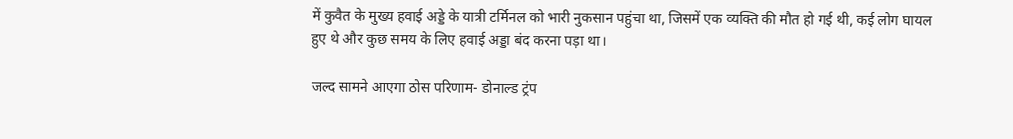में कुवैत के मुख्य हवाई अड्डे के यात्री टर्मिनल को भारी नुकसान पहुंचा था, जिसमें एक व्यक्ति की मौत हो गई थी, कई लोग घायल हुए थे और कुछ समय के लिए हवाई अड्डा बंद करना पड़ा था।

जल्द सामने आएगा ठोस परिणाम- डोनाल्ड ट्रंप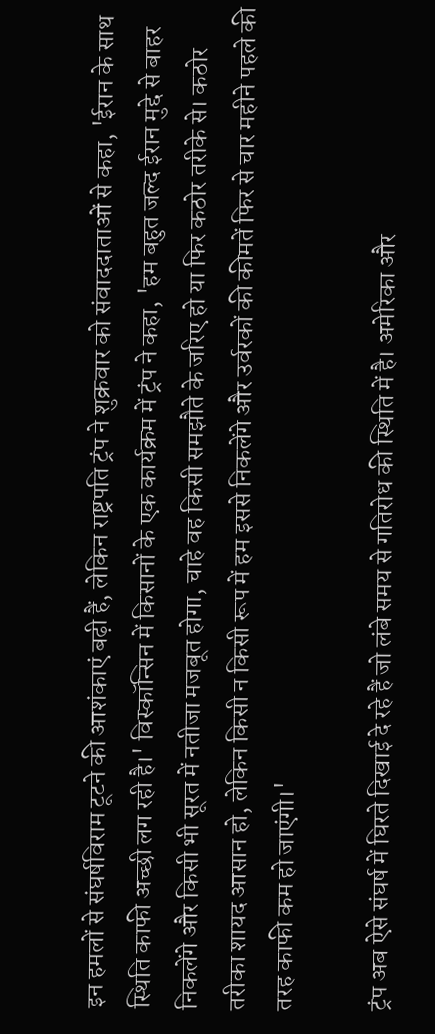इन हमलों से संघर्षविराम टूटने की आशंकाएं बढ़ी हैं, लेकिन राष्ट्रपति ट्रंप ने शुक्रवार को संवाददाताओं से कहा, 'ईरान के साथ स्थिति काफी अच्छी लग रही है।' विस्कॉन्सिन में किसानों के एक कार्यक्रम में ट्रंप ने कहा, 'हम बहुत जल्द ईरान मुद्दे से बाहर निकलेंगे और किसी भी सूरत में नतीजा मजबूत होगा, चाहे वह किसी समझौते के जरिए हो या फिर कठोर तरीके से। कठोर तरीका शायद आसान हो, लेकिन किसी न किसी रूप में हम इससे निकलेंगे और उर्वरकों की कीमतें फिर से चार महीने पहले की तरह काफी कम हो जाएंगी।'

ट्रंप अब ऐसे संघर्ष में घिरते दिखाई दे रहे हैं जो लंबे समय से गतिरोध की स्थिति में है। अमेरिका और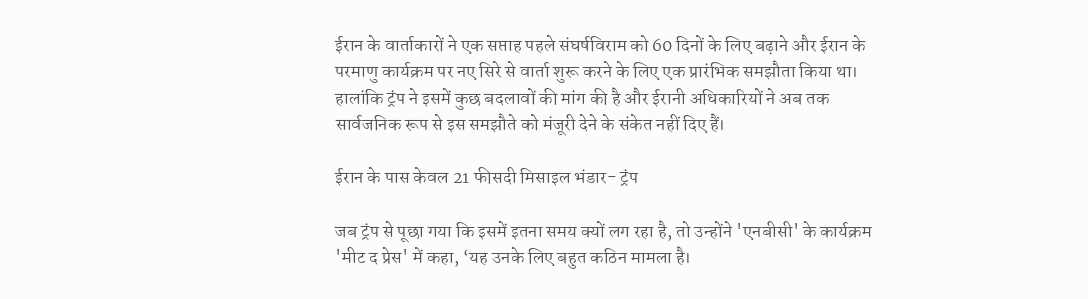ईरान के वार्ताकारों ने एक सप्ताह पहले संघर्षविराम को 60 दिनों के लिए बढ़ाने और ईरान के परमाणु कार्यक्रम पर नए सिरे से वार्ता शुरू करने के लिए एक प्रारंभिक समझौता किया था। हालांकि ट्रंप ने इसमें कुछ बदलावों की मांग की है और ईरानी अधिकारियों ने अब तक सार्वजनिक रूप से इस समझौते को मंजूरी देने के संकेत नहीं दिए हैं।

ईरान के पास केवल 21 फीसदी मिसाइल भंडार- ट्रंप

जब ट्रंप से पूछा गया कि इसमें इतना समय क्यों लग रहा है, तो उन्होंने 'एनबीसी' के कार्यक्रम 'मीट द प्रेस' में कहा, ‘यह उनके लिए बहुत कठिन मामला है।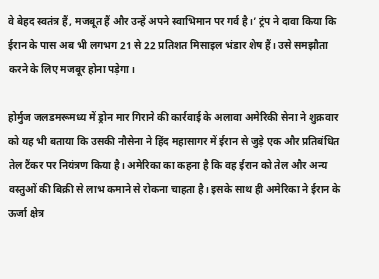वे बेहद स्वतंत्र हैं, मजबूत हैं और उन्हें अपने स्वाभिमान पर गर्व है।’ ट्रंप ने दावा किया कि ईरान के पास अब भी लगभग 21 से 22 प्रतिशत मिसाइल भंडार शेष हैं। उसे समझौता करने के लिए मजबूर होना पड़ेगा।

होर्मुज जलडमरूमध्य में ड्रोन मार गिराने की कार्रवाई के अलावा अमेरिकी सेना ने शुक्रवार को यह भी बताया कि उसकी नौसेना ने हिंद महासागर में ईरान से जुड़े एक और प्रतिबंधित तेल टैंकर पर नियंत्रण किया है। अमेरिका का कहना है कि वह ईरान को तेल और अन्य वस्तुओं की बिक्री से लाभ कमाने से रोकना चाहता है। इसके साथ ही अमेरिका ने ईरान के ऊर्जा क्षेत्र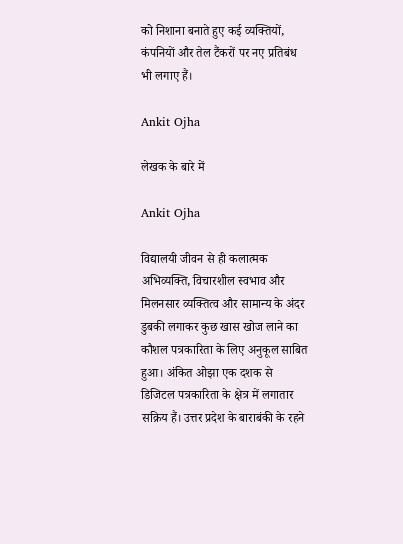को निशाना बनाते हुए कई व्यक्तियों, कंपनियों और तेल टैंकरों पर नए प्रतिबंध भी लगाए हैं।

Ankit Ojha

लेखक के बारे में

Ankit Ojha

विद्यालयी जीवन से ही कलात्मक अभिव्यक्ति, विचारशील स्वभाव और मिलनसार व्यक्तित्व और सामान्य के अंदर डुबकी लगाकर कुछ खास खोज लाने का कौशल पत्रकारिता के लिए अनुकूल साबित हुआ। अंकित ओझा एक दशक से डिजिटल पत्रकारिता के क्षेत्र में लगातार सक्रिय हैं। उत्तर प्रदेश के बाराबंकी के रहने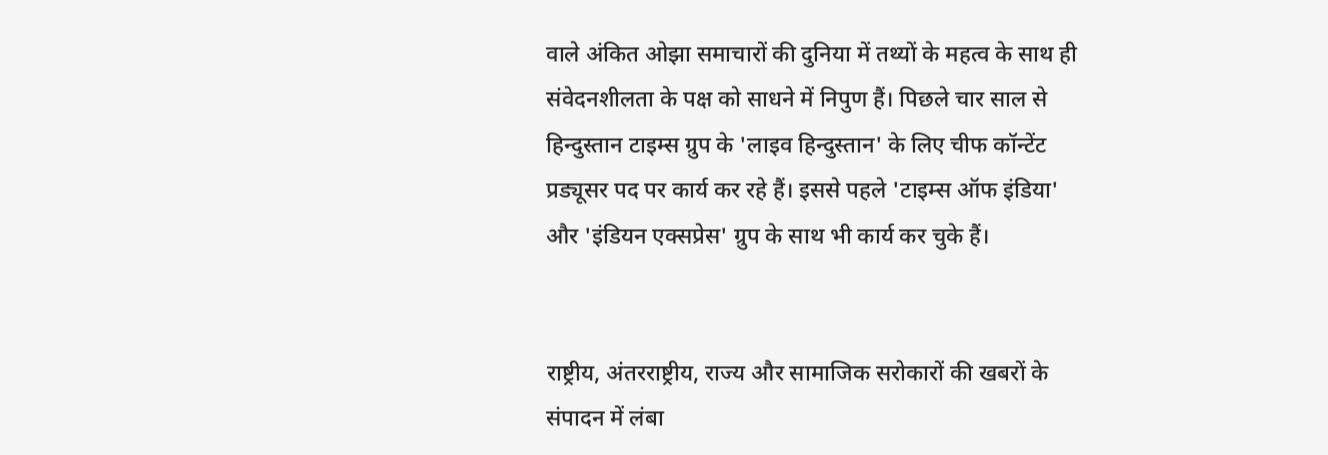वाले अंकित ओझा समाचारों की दुनिया में तथ्यों के महत्व के साथ ही संवेदनशीलता के पक्ष को साधने में निपुण हैं। पिछले चार साल से हिन्दुस्तान टाइम्स ग्रुप के 'लाइव हिन्दुस्तान' के लिए चीफ कॉन्टेंट प्रड्यूसर पद पर कार्य कर रहे हैं। इससे पहले 'टाइम्स ऑफ इंडिया' और 'इंडियन एक्सप्रेस' ग्रुप के साथ भी कार्य कर चुके हैं।


राष्ट्रीय, अंतरराष्ट्रीय, राज्य और सामाजिक सरोकारों की खबरों के संपादन में लंबा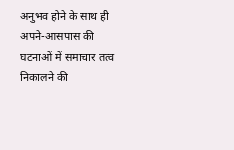अनुभव होने के साथ ही अपने-आसपास की घटनाओं में समाचार तत्व निकालने की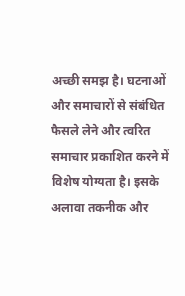अच्छी समझ है। घटनाओं और समाचारों से संबंधित फैसले लेने और त्वरित समाचार प्रकाशित करने में विशेष योग्यता है। इसके अलावा तकनीक और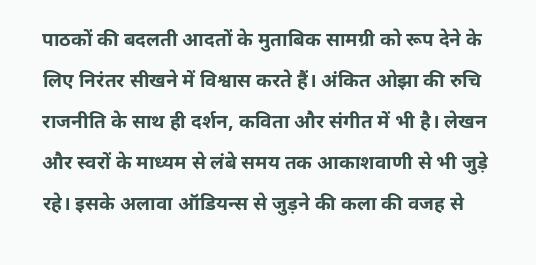पाठकों की बदलती आदतों के मुताबिक सामग्री को रूप देने के लिए निरंतर सीखने में विश्वास करते हैं। अंकित ओझा की रुचि राजनीति के साथ ही दर्शन, कविता और संगीत में भी है। लेखन और स्वरों के माध्यम से लंबे समय तक आकाशवाणी से भी जुड़े रहे। इसके अलावा ऑडियन्स से जुड़ने की कला की वजह से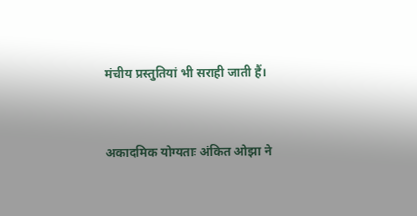मंचीय प्रस्तुतियां भी सराही जाती हैं।


अकादमिक योग्यताः अंकित ओझा ने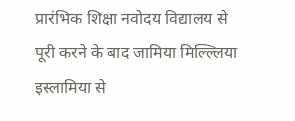प्रारंभिक शिक्षा नवोदय विद्यालय से पूरी करने के बाद जामिया मिल्ल्लिया इस्लामिया से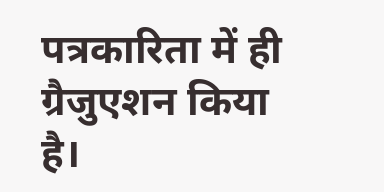पत्रकारिता में ही ग्रैजुएशन किया है।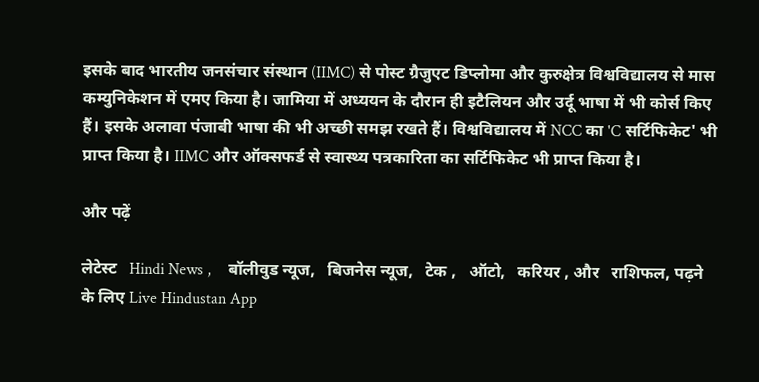इसके बाद भारतीय जनसंचार संस्थान (IIMC) से पोस्ट ग्रैजुएट डिप्लोमा और कुरुक्षेत्र विश्वविद्यालय से मास कम्युनिकेशन में एमए किया है। जामिया में अध्ययन के दौरान ही इटैलियन और उर्दू भाषा में भी कोर्स किए हैं। इसके अलावा पंजाबी भाषा की भी अच्छी समझ रखते हैं। विश्वविद्यालय में NCC का 'C सर्टिफिकेट' भी प्राप्त किया है। IIMC और ऑक्सफर्ड से स्वास्थ्य पत्रकारिता का सर्टिफिकेट भी प्राप्त किया है।

और पढ़ें

लेटेस्ट   Hindi News ,    बॉलीवुड न्यूज,   बिजनेस न्यूज,   टेक ,   ऑटो,   करियर , और   राशिफल, पढ़ने के लिए Live Hindustan App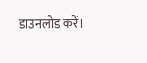डाउनलोड करें।